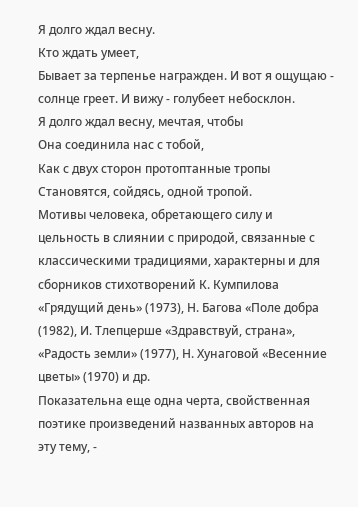Я долго ждал весну.
Кто ждать умеет,
Бывает за терпенье награжден. И вот я ощущаю - солнце греет. И вижу - голубеет небосклон.
Я долго ждал весну, мечтая, чтобы
Она соединила нас с тобой,
Как с двух сторон протоптанные тропы
Становятся, сойдясь, одной тропой.
Мотивы человека, обретающего силу и цельность в слиянии с природой, связанные с классическими традициями, характерны и для сборников стихотворений К. Кумпилова «Грядущий день» (1973), Н. Багова «Поле добра (1982), И. Тлепцерше «Здравствуй, страна», «Радость земли» (1977), Н. Хунаговой «Весенние цветы» (1970) и др.
Показательна еще одна черта, свойственная поэтике произведений названных авторов на эту тему, -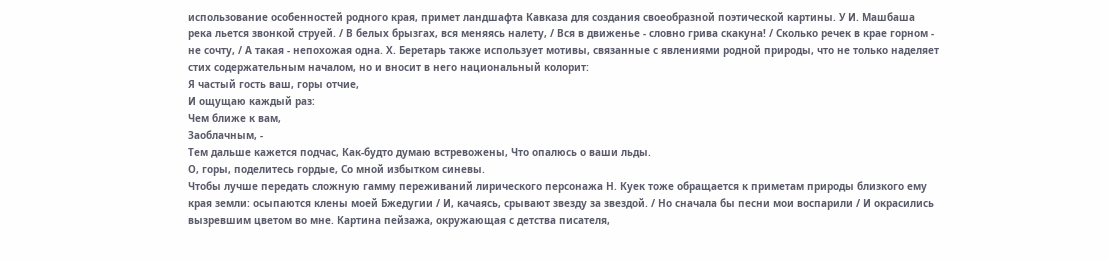использование особенностей родного края, примет ландшафта Кавказа для создания своеобразной поэтической картины. У И. Машбаша река льется звонкой струей. / В белых брызгах, вся меняясь налету, / Вся в движенье - словно грива скакуна! / Сколько речек в крае горном - не сочту, / А такая - непохожая одна. Х. Беретарь также использует мотивы, связанные с явлениями родной природы, что не только наделяет стих содержательным началом, но и вносит в него национальный колорит:
Я частый гость ваш, горы отчие,
И ощущаю каждый раз:
Чем ближе к вам,
Заоблачным, -
Тем дальше кажется подчас, Как-будто думаю встревожены, Что опалюсь о ваши льды.
О, горы, поделитесь гордые, Со мной избытком синевы.
Чтобы лучше передать сложную гамму переживаний лирического персонажа Н. Куек тоже обращается к приметам природы близкого ему края земли: осыпаются клены моей Бжедугии / И, качаясь, срывают звезду за звездой. / Но сначала бы песни мои воспарили / И окрасились вызревшим цветом во мне. Картина пейзажа, окружающая с детства писателя,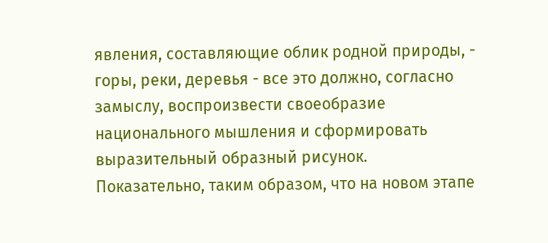явления, составляющие облик родной природы, - горы, реки, деревья - все это должно, согласно замыслу, воспроизвести своеобразие национального мышления и сформировать выразительный образный рисунок.
Показательно, таким образом, что на новом этапе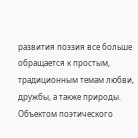развития поэзия все больше обращается к простым, традиционным темам любви, дружбы, а также природы. Объектом поэтического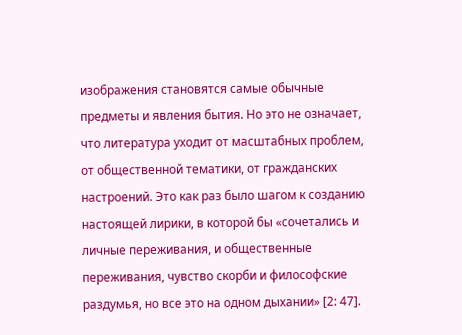изображения становятся самые обычные предметы и явления бытия. Но это не означает, что литература уходит от масштабных проблем, от общественной тематики, от гражданских настроений. Это как раз было шагом к созданию настоящей лирики, в которой бы «сочетались и личные переживания, и общественные переживания, чувство скорби и философские раздумья, но все это на одном дыхании» [2: 47].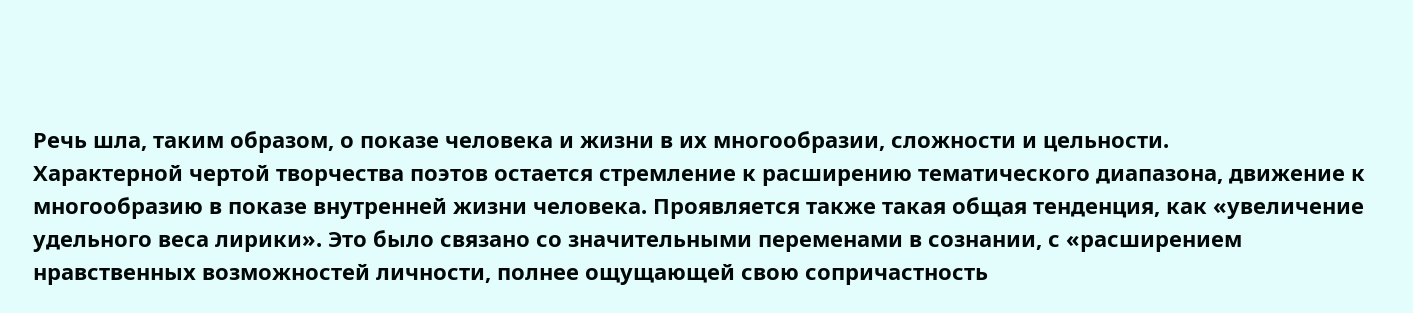Речь шла, таким образом, о показе человека и жизни в их многообразии, сложности и цельности.
Характерной чертой творчества поэтов остается стремление к расширению тематического диапазона, движение к многообразию в показе внутренней жизни человека. Проявляется также такая общая тенденция, как «увеличение удельного веса лирики». Это было связано со значительными переменами в сознании, с «расширением нравственных возможностей личности, полнее ощущающей свою сопричастность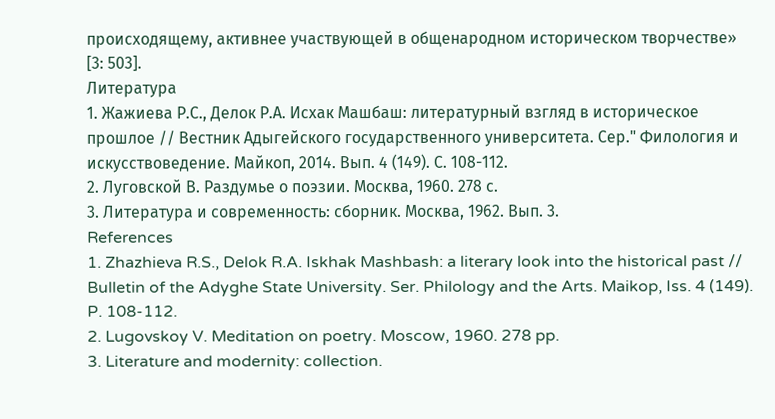происходящему, активнее участвующей в общенародном историческом творчестве» [3: 503].
Литература
1. Жажиева Р.С., Делок Р.А. Исхак Машбаш: литературный взгляд в историческое прошлое // Вестник Адыгейского государственного университета. Сер." Филология и искусствоведение. Майкоп, 2014. Вып. 4 (149). С. 108-112.
2. Луговской В. Раздумье о поэзии. Москва, 1960. 278 с.
3. Литература и современность: сборник. Москва, 1962. Вып. 3.
References
1. Zhazhieva R.S., Delok R.A. Iskhak Mashbash: a literary look into the historical past // Bulletin of the Adyghe State University. Ser. Philology and the Arts. Maikop, Iss. 4 (149). P. 108-112.
2. Lugovskoy V. Meditation on poetry. Moscow, 1960. 278 pp.
3. Literature and modernity: collection.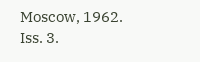Moscow, 1962. Iss. 3.